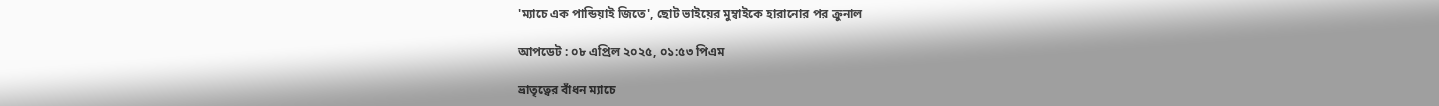'ম্যাচে এক পান্ডিয়াই জিতে', ছোট ভাইয়ের মুম্বাইকে হারানোর পর ক্রুনাল

আপডেট : ০৮ এপ্রিল ২০২৫, ০১:৫৩ পিএম

ভ্রাতৃত্বের বাঁধন ম্যাচে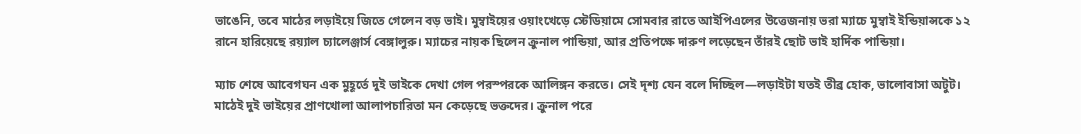ভাঙেনি, তবে মাঠের লড়াইয়ে জিতে গেলেন বড় ভাই। মুম্বাইয়ের ওয়াংখেড়ে স্টেডিয়ামে সোমবার রাতে আইপিএলের উত্তেজনায় ভরা ম্যাচে মুম্বাই ইন্ডিয়ান্সকে ১২ রানে হারিয়েছে রয়্যাল চ্যালেঞ্জার্স বেঙ্গালুরু। ম্যাচের নায়ক ছিলেন ক্রুনাল পান্ডিয়া, আর প্রতিপক্ষে দারুণ লড়েছেন তাঁরই ছোট ভাই হার্দিক পান্ডিয়া।

ম্যাচ শেষে আবেগঘন এক মুহূর্তে দুই ভাইকে দেখা গেল পরস্পরকে আলিঙ্গন করতে। সেই দৃশ্য যেন বলে দিচ্ছিল—লড়াইটা যতই তীব্র হোক, ভালোবাসা অটুট। মাঠেই দুই ভাইয়ের প্রাণখোলা আলাপচারিতা মন কেড়েছে ভক্তদের। ক্রুনাল পরে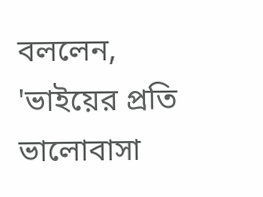বললেন, 'ভাইয়ের প্রতি ভালোবাসা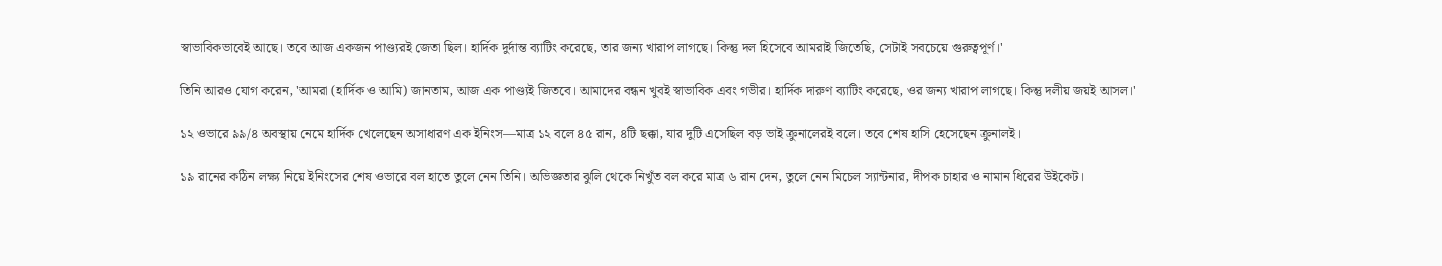স্বাভাবিকভাবেই আছে। তবে আজ একজন পাণ্ড্যরই জেতা ছিল। হার্দিক দুর্দান্ত ব্যাটিং করেছে, তার জন্য খারাপ লাগছে। কিন্তু দল হিসেবে আমরাই জিতেছি, সেটাই সবচেয়ে গুরুত্বপূর্ণ।'

তিনি আরও যোগ করেন, 'আমরা (হার্দিক ও আমি) জানতাম, আজ এক পাণ্ড্যই জিতবে। আমাদের বন্ধন খুবই স্বাভাবিক এবং গভীর। হার্দিক দারুণ ব্যাটিং করেছে, ওর জন্য খারাপ লাগছে। কিন্তু দলীয় জয়ই আসল।'

১২ ওভারে ৯৯/৪ অবস্থায় নেমে হার্দিক খেলেছেন অসাধারণ এক ইনিংস—মাত্র ১২ বলে ৪৫ রান, ৪টি ছক্কা, যার দুটি এসেছিল বড় ভাই ক্রুনালেরই বলে। তবে শেষ হাসি হেসেছেন ক্রুনালই।

১৯ রানের কঠিন লক্ষ্য নিয়ে ইনিংসের শেষ ওভারে বল হাতে তুলে নেন তিনি। অভিজ্ঞতার ঝুলি থেকে নিখুঁত বল করে মাত্র ৬ রান দেন, তুলে নেন মিচেল স্যান্টনার, দীপক চাহার ও নামান ধিরের উইকেট।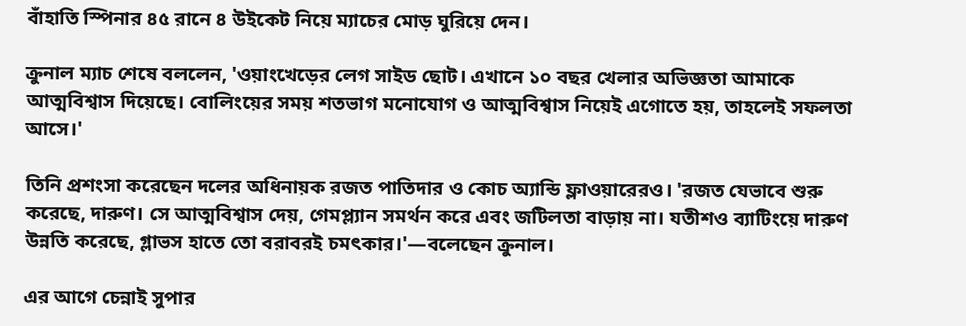বাঁহাতি স্পিনার ৪৫ রানে ৪ উইকেট নিয়ে ম্যাচের মোড় ঘুরিয়ে দেন।

ক্রুনাল ম্যাচ শেষে বললেন, 'ওয়াংখেড়ের লেগ সাইড ছোট। এখানে ১০ বছর খেলার অভিজ্ঞতা আমাকে আত্মবিশ্বাস দিয়েছে। বোলিংয়ের সময় শতভাগ মনোযোগ ও আত্মবিশ্বাস নিয়েই এগোতে হয়, তাহলেই সফলতা আসে।'

তিনি প্রশংসা করেছেন দলের অধিনায়ক রজত পাতিদার ও কোচ অ্যান্ডি ফ্লাওয়ারেরও। 'রজত যেভাবে শুরু করেছে, দারুণ। সে আত্মবিশ্বাস দেয়, গেমপ্ল্যান সমর্থন করে এবং জটিলতা বাড়ায় না। যতীশও ব্যাটিংয়ে দারুণ উন্নতি করেছে, গ্লাভস হাতে তো বরাবরই চমৎকার।'—বলেছেন ক্রুনাল।

এর আগে চেন্নাই সুপার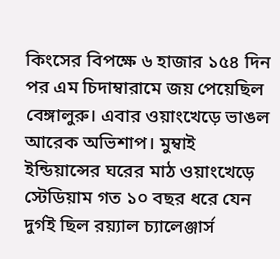কিংসের বিপক্ষে ৬ হাজার ১৫৪ দিন পর এম চিদাম্বারামে জয় পেয়েছিল বেঙ্গালুরু। এবার ওয়াংখেড়ে ভাঙল আরেক অভিশাপ। মুম্বাই ইন্ডিয়ান্সের ঘরের মাঠ ওয়াংখেড়ে স্টেডিয়াম গত ১০ বছর ধরে যেন দুর্গই ছিল রয়্যাল চ্যালেঞ্জার্স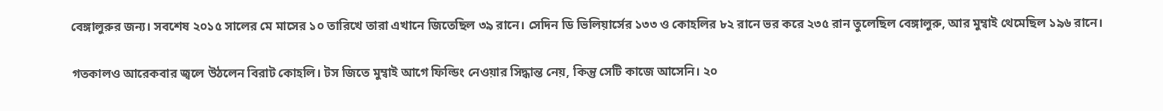বেঙ্গালুরুর জন্য। সবশেষ ২০১৫ সালের মে মাসের ১০ তারিখে তারা এখানে জিতেছিল ৩৯ রানে। সেদিন ডি ভিলিয়ার্সের ১৩৩ ও কোহলির ৮২ রানে ভর করে ২৩৫ রান তুলেছিল বেঙ্গালুরু, আর মুম্বাই থেমেছিল ১৯৬ রানে।

গতকালও আরেকবার জ্বলে উঠলেন বিরাট কোহলি। টস জিতে মুম্বাই আগে ফিল্ডিং নেওয়ার সিদ্ধান্ত নেয়, কিন্তু সেটি কাজে আসেনি। ২০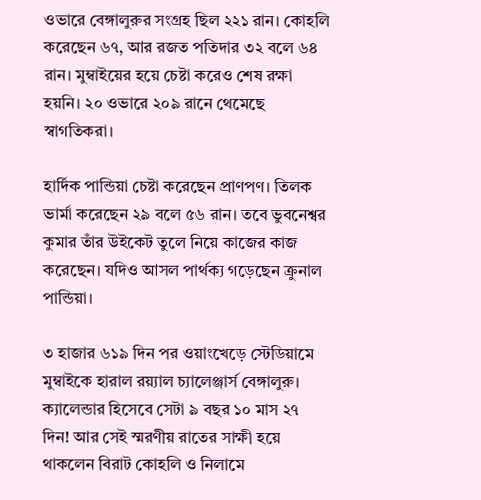ওভারে বেঙ্গালুরুর সংগ্রহ ছিল ২২১ রান। কোহলি করেছেন ৬৭, আর রজত পতিদার ৩২ বলে ৬৪ রান। মুম্বাইয়ের হয়ে চেষ্টা করেও শেষ রক্ষা হয়নি। ২০ ওভারে ২০৯ রানে থেমেছে স্বাগতিকরা।

হার্দিক পান্ডিয়া চেষ্টা করেছেন প্রাণপণ। তিলক ভার্মা করেছেন ২৯ বলে ৫৬ রান। তবে ভুবনেশ্বর কুমার তাঁর উইকেট তুলে নিয়ে কাজের কাজ করেছেন। যদিও আসল পার্থক্য গড়েছেন ক্রুনাল পান্ডিয়া।

৩ হাজার ৬১৯ দিন পর ওয়াংখেড়ে স্টেডিয়ামে মুম্বাইকে হারাল রয়্যাল চ্যালেঞ্জার্স বেঙ্গালুরু। ক্যালেন্ডার হিসেবে সেটা ৯ বছর ১০ মাস ২৭ দিন! আর সেই স্মরণীয় রাতের সাক্ষী হয়ে থাকলেন বিরাট কোহলি ও নিলামে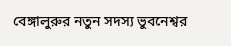বেঙ্গালুরুর নতুন সদস্য ভুবনেশ্বর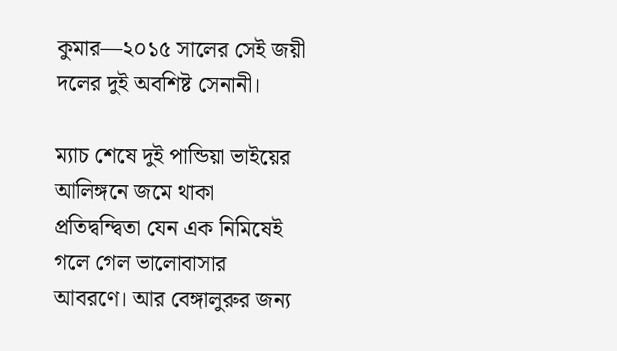কুমার—২০১৫ সালের সেই জয়ী দলের দুই অবশিষ্ট সেনানী।

ম্যাচ শেষে দুই পান্ডিয়া ভাইয়ের আলিঙ্গনে জমে থাকা প্রতিদ্বন্দ্বিতা যেন এক নিমিষেই গলে গেল ভালোবাসার আবরণে। আর বেঙ্গালুরুর জন্য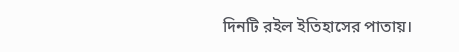দিনটি রইল ইতিহাসের পাতায়।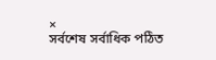×
সর্বশেষ সর্বাধিক পঠিত